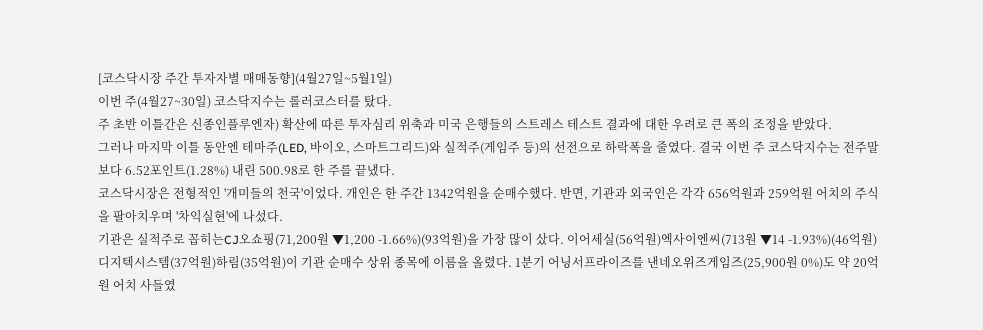[코스닥시장 주간 투자자별 매매동향](4월27일~5월1일)
이번 주(4월27~30일) 코스닥지수는 롤러코스터를 탔다.
주 초반 이틀간은 신종인플루엔자) 확산에 따른 투자심리 위축과 미국 은행들의 스트레스 테스트 결과에 대한 우려로 큰 폭의 조정을 받았다.
그러나 마지막 이틀 동안엔 테마주(LED, 바이오, 스마트그리드)와 실적주(게임주 등)의 선전으로 하락폭을 줄였다. 결국 이번 주 코스닥지수는 전주말보다 6.52포인트(1.28%) 내린 500.98로 한 주를 끝냈다.
코스닥시장은 전형적인 '개미들의 천국'이었다. 개인은 한 주간 1342억원을 순매수했다. 반면, 기관과 외국인은 각각 656억원과 259억원 어치의 주식을 팔아치우며 '차익실현'에 나섰다.
기관은 실적주로 꼽히는CJ오쇼핑(71,200원 ▼1,200 -1.66%)(93억원)을 가장 많이 샀다. 이어세실(56억원)엑사이엔씨(713원 ▼14 -1.93%)(46억원)디지텍시스템(37억원)하림(35억원)이 기관 순매수 상위 종목에 이름을 올렸다. 1분기 어닝서프라이즈를 낸네오위즈게임즈(25,900원 0%)도 약 20억원 어치 사들였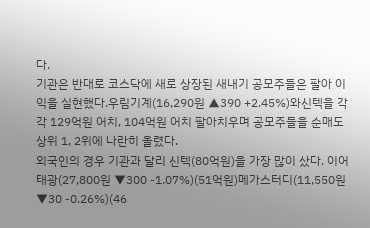다.
기관은 반대로 코스닥에 새로 상장된 새내기 공모주들은 팔아 이익을 실현했다.우림기계(16,290원 ▲390 +2.45%)와신텍을 각각 129억원 어치, 104억원 어치 팔아치우며 공모주들을 순매도 상위 1, 2위에 나란히 올렸다.
외국인의 경우 기관과 달리 신텍(80억원)을 가장 많이 샀다. 이어태광(27,800원 ▼300 -1.07%)(51억원)메가스터디(11,550원 ▼30 -0.26%)(46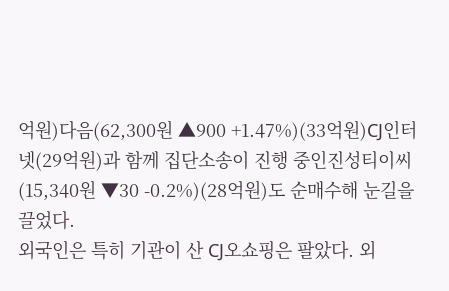억원)다음(62,300원 ▲900 +1.47%)(33억원)CJ인터넷(29억원)과 함께 집단소송이 진행 중인진성티이씨(15,340원 ▼30 -0.2%)(28억원)도 순매수해 눈길을 끌었다.
외국인은 특히 기관이 산 CJ오쇼핑은 팔았다. 외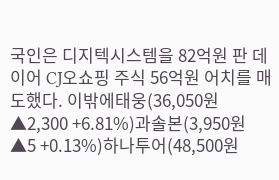국인은 디지텍시스템을 82억원 판 데 이어 CJ오쇼핑 주식 56억원 어치를 매도했다. 이밖에태웅(36,050원 ▲2,300 +6.81%)과솔본(3,950원 ▲5 +0.13%)하나투어(48,500원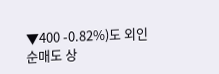▼400 -0.82%)도 외인 순매도 상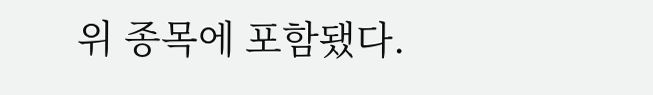위 종목에 포함됐다.